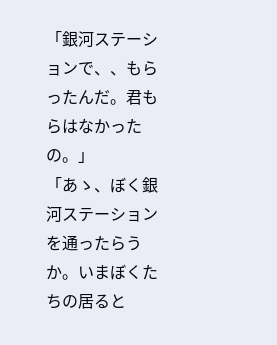「銀河ステーションで、、もらったんだ。君もらはなかったの。」
「あゝ、ぼく銀河ステーションを通ったらうか。いまぼくたちの居ると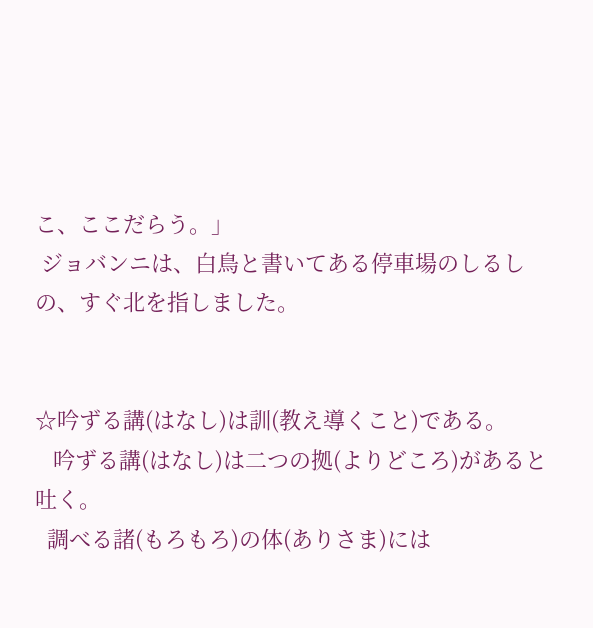こ、ここだらう。」
 ジョバンニは、白鳥と書いてある停車場のしるしの、すぐ北を指しました。


☆吟ずる講(はなし)は訓(教え導くこと)である。
   吟ずる講(はなし)は二つの拠(よりどころ)があると吐く。
  調べる諸(もろもろ)の体(ありさま)には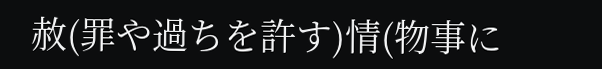赦(罪や過ちを許す)情(物事に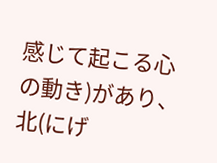感じて起こる心の動き)があり、北(にげ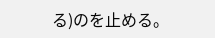る)のを止める。